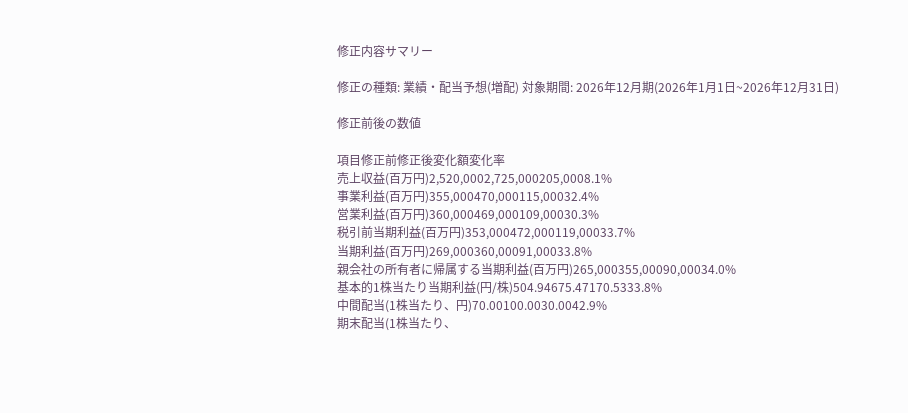修正内容サマリー

修正の種類: 業績・配当予想(増配) 対象期間: 2026年12月期(2026年1月1日~2026年12月31日)

修正前後の数値

項目修正前修正後変化額変化率
売上収益(百万円)2,520,0002,725,000205,0008.1%
事業利益(百万円)355,000470,000115,00032.4%
営業利益(百万円)360,000469,000109,00030.3%
税引前当期利益(百万円)353,000472,000119,00033.7%
当期利益(百万円)269,000360,00091,00033.8%
親会社の所有者に帰属する当期利益(百万円)265,000355,00090,00034.0%
基本的1株当たり当期利益(円/株)504.94675.47170.5333.8%
中間配当(1株当たり、円)70.00100.0030.0042.9%
期末配当(1株当たり、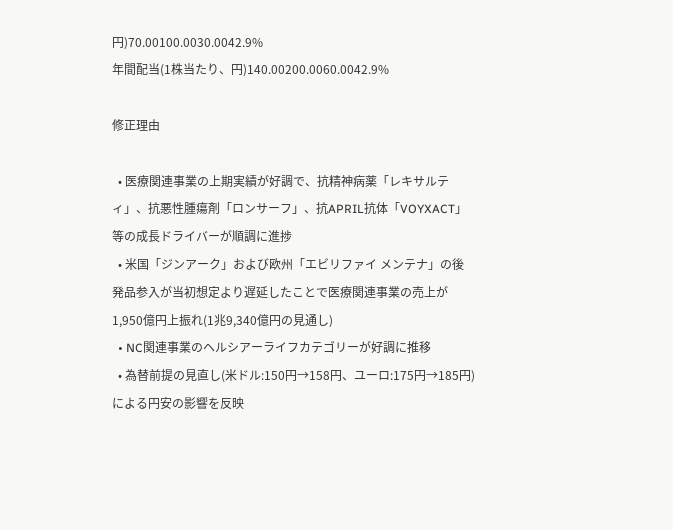円)70.00100.0030.0042.9%
年間配当(1株当たり、円)140.00200.0060.0042.9%

修正理由

  • 医療関連事業の上期実績が好調で、抗精神病薬「レキサルティ」、抗悪性腫瘍剤「ロンサーフ」、抗APRIL抗体「VOYXACT」等の成長ドライバーが順調に進捗
  • 米国「ジンアーク」および欧州「エビリファイ メンテナ」の後発品参入が当初想定より遅延したことで医療関連事業の売上が1,950億円上振れ(1兆9,340億円の見通し)
  • NC関連事業のヘルシアーライフカテゴリーが好調に推移
  • 為替前提の見直し(米ドル:150円→158円、ユーロ:175円→185円)による円安の影響を反映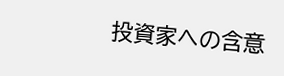投資家への含意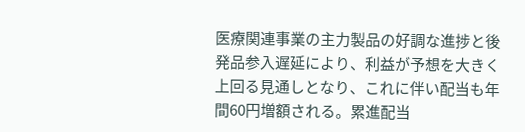医療関連事業の主力製品の好調な進捗と後発品参入遅延により、利益が予想を大きく上回る見通しとなり、これに伴い配当も年間60円増額される。累進配当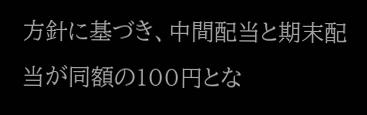方針に基づき、中間配当と期末配当が同額の100円とな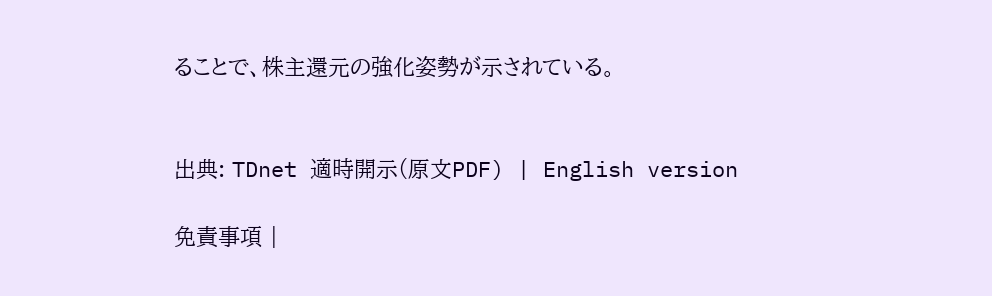ることで、株主還元の強化姿勢が示されている。


出典: TDnet 適時開示(原文PDF) | English version

免責事項 |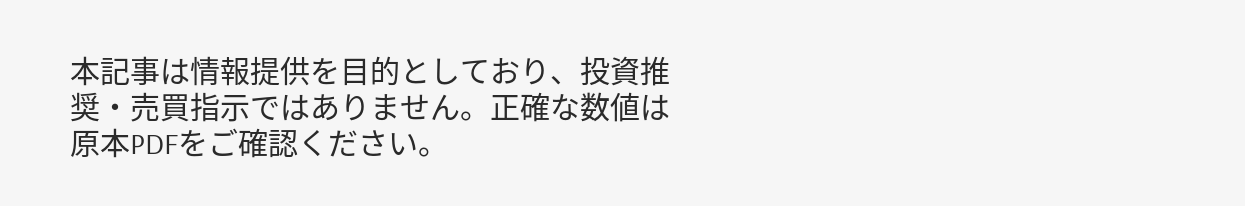本記事は情報提供を目的としており、投資推奨・売買指示ではありません。正確な数値は原本PDFをご確認ください。